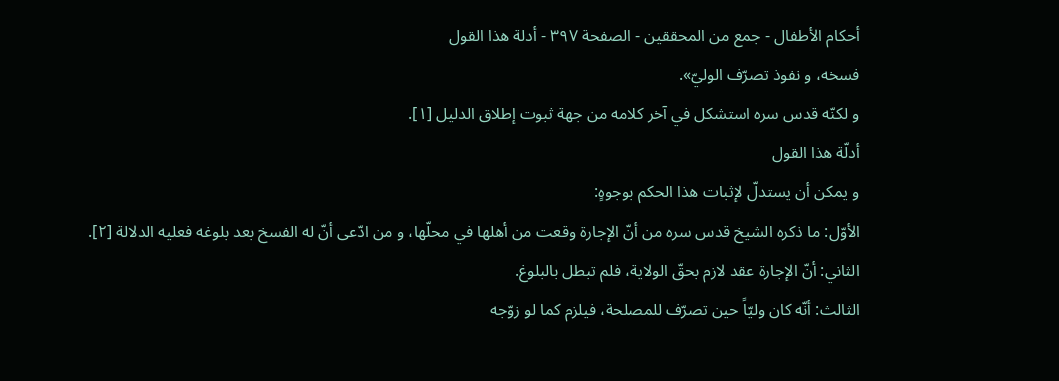أحكام الأطفال - جمع من المحققين - الصفحة ٣٩٧ - أدلة هذا القول
فسخه، و نفوذ تصرّف الوليّ».
و لكنّه قدس سره استشكل في آخر كلامه من جهة ثبوت إطلاق الدليل [١].
أدلّة هذا القول
و يمكن أن يستدلّ لإثبات هذا الحكم بوجوهٍ:
الأوّل: ما ذكره الشيخ قدس سره من أنّ الإجارة وقعت من أهلها في محلّها، و من ادّعى أنّ له الفسخ بعد بلوغه فعليه الدلالة [٢].
الثاني: أنّ الإجارة عقد لازم بحقّ الولاية، فلم تبطل بالبلوغ.
الثالث: أنّه كان وليّاً حين تصرّف للمصلحة، فيلزم كما لو زوّجه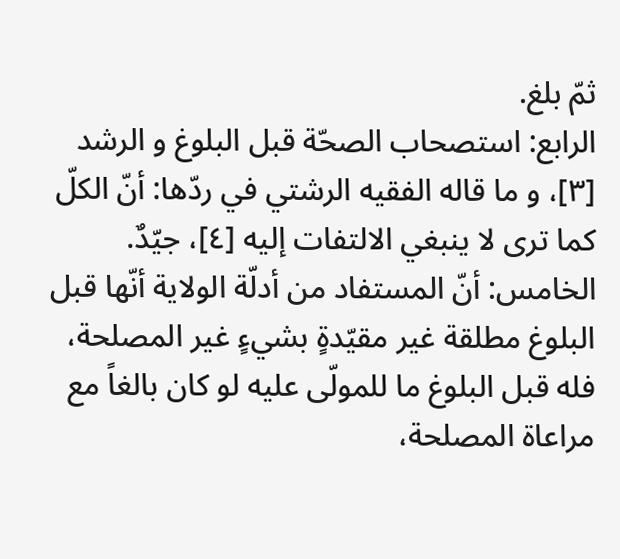ثمّ بلغ.
الرابع: استصحاب الصحّة قبل البلوغ و الرشد [٣]، و ما قاله الفقيه الرشتي في ردّها: أنّ الكلّ كما ترى لا ينبغي الالتفات إليه [٤]، جيّدٌ.
الخامس: أنّ المستفاد من أدلّة الولاية أنّها قبل البلوغ مطلقة غير مقيّدةٍ بشيءٍ غير المصلحة، فله قبل البلوغ ما للمولّى عليه لو كان بالغاً مع مراعاة المصلحة،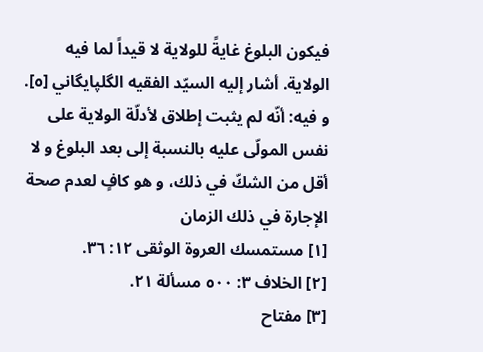فيكون البلوغ غايةً للولاية لا قيداً لما فيه الولاية. أشار إليه السيّد الفقيه الگلپايگاني [٥].
و فيه: أنّه لم يثبت إطلاق لأدلّة الولاية على نفس المولّى عليه بالنسبة إلى بعد البلوغ و لا أقل من الشكّ في ذلك، و هو كافٍ لعدم صحة الإجارة في ذلك الزمان
[١] مستمسك العروة الوثقى ١٢: ٣٦.
[٢] الخلاف ٣: ٥٠٠ مسألة ٢١.
[٣] مفتاح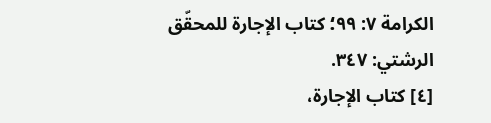الكرامة ٧: ٩٩؛ كتاب الإجارة للمحقّق الرشتي: ٣٤٧.
[٤] كتاب الإجارة،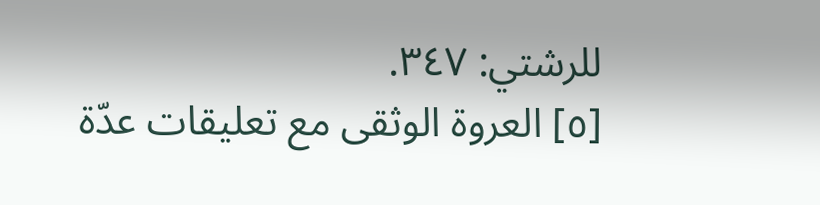للرشتي: ٣٤٧.
[٥] العروة الوثقى مع تعليقات عدّة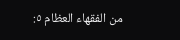من الفقهاء العظام ٥: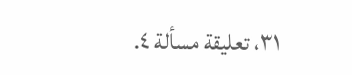٣١، تعليقة مسألة ٤.